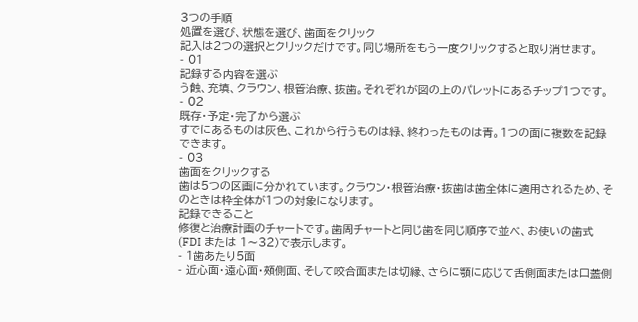3つの手順
処置を選び、状態を選び、歯面をクリック
記入は2つの選択とクリックだけです。同じ場所をもう一度クリックすると取り消せます。
- 01
記録する内容を選ぶ
う蝕、充填、クラウン、根管治療、抜歯。それぞれが図の上のパレットにあるチップ1つです。
- 02
既存・予定・完了から選ぶ
すでにあるものは灰色、これから行うものは緑、終わったものは青。1つの面に複数を記録できます。
- 03
歯面をクリックする
歯は5つの区画に分かれています。クラウン・根管治療・抜歯は歯全体に適用されるため、そのときは枠全体が1つの対象になります。
記録できること
修復と治療計画のチャートです。歯周チャートと同じ歯を同じ順序で並べ、お使いの歯式(FDI または 1〜32)で表示します。
- 1歯あたり5面
- 近心面・遠心面・頰側面、そして咬合面または切縁、さらに顎に応じて舌側面または口蓋側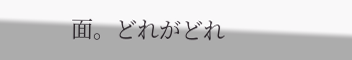面。どれがどれ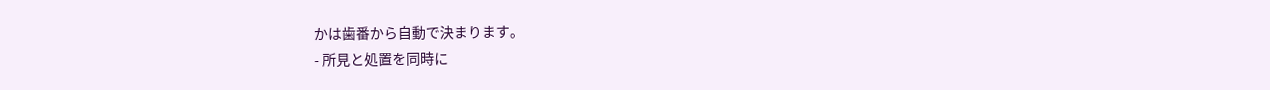かは歯番から自動で決まります。
- 所見と処置を同時に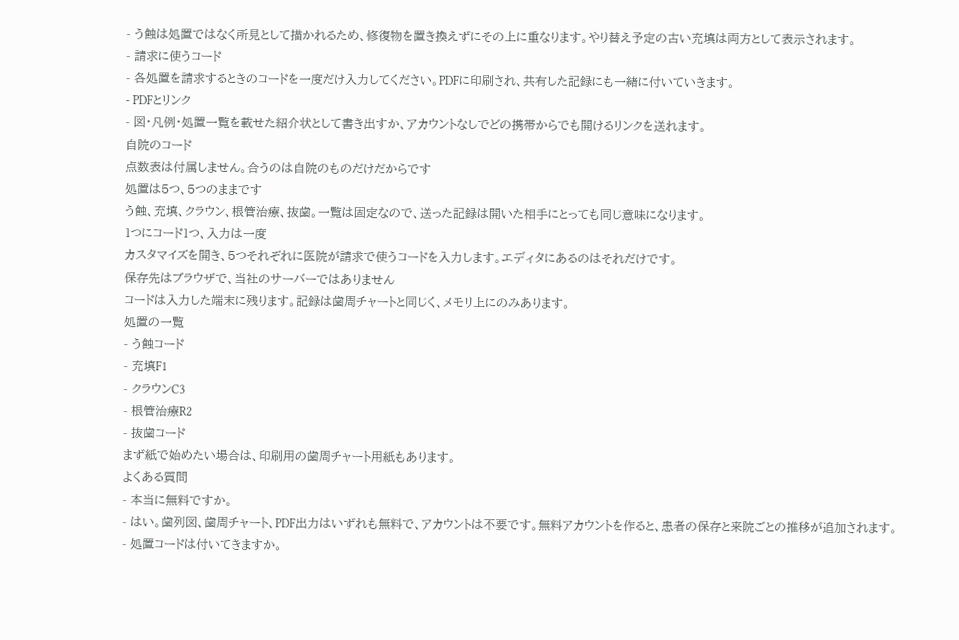- う蝕は処置ではなく所見として描かれるため、修復物を置き換えずにその上に重なります。やり替え予定の古い充填は両方として表示されます。
- 請求に使うコード
- 各処置を請求するときのコードを一度だけ入力してください。PDFに印刷され、共有した記録にも一緒に付いていきます。
- PDFとリンク
- 図・凡例・処置一覧を載せた紹介状として書き出すか、アカウントなしでどの携帯からでも開けるリンクを送れます。
自院のコード
点数表は付属しません。合うのは自院のものだけだからです
処置は5つ、5つのままです
う蝕、充填、クラウン、根管治療、抜歯。一覧は固定なので、送った記録は開いた相手にとっても同じ意味になります。
1つにコード1つ、入力は一度
カスタマイズを開き、5つそれぞれに医院が請求で使うコードを入力します。エディタにあるのはそれだけです。
保存先はブラウザで、当社のサーバーではありません
コードは入力した端末に残ります。記録は歯周チャートと同じく、メモリ上にのみあります。
処置の一覧
- う蝕コード
- 充填F1
- クラウンC3
- 根管治療R2
- 抜歯コード
まず紙で始めたい場合は、印刷用の歯周チャート用紙もあります。
よくある質問
- 本当に無料ですか。
- はい。歯列図、歯周チャート、PDF出力はいずれも無料で、アカウントは不要です。無料アカウントを作ると、患者の保存と来院ごとの推移が追加されます。
- 処置コードは付いてきますか。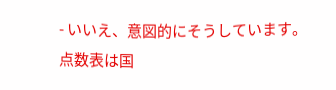- いいえ、意図的にそうしています。点数表は国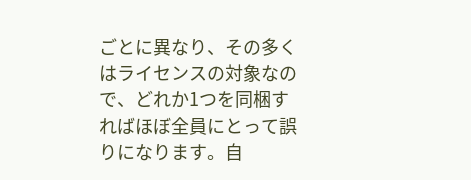ごとに異なり、その多くはライセンスの対象なので、どれか1つを同梱すればほぼ全員にとって誤りになります。自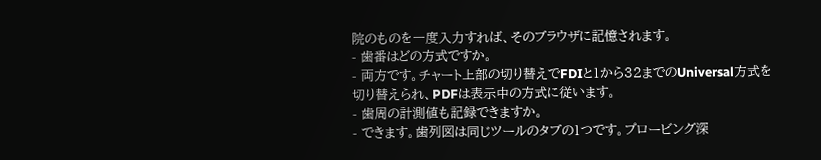院のものを一度入力すれば、そのブラウザに記憶されます。
- 歯番はどの方式ですか。
- 両方です。チャート上部の切り替えでFDIと1から32までのUniversal方式を切り替えられ、PDFは表示中の方式に従います。
- 歯周の計測値も記録できますか。
- できます。歯列図は同じツールのタブの1つです。プロービング深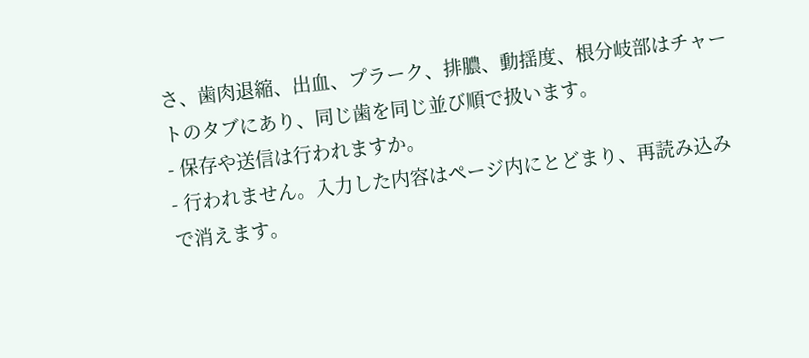さ、歯肉退縮、出血、プラーク、排膿、動揺度、根分岐部はチャートのタブにあり、同じ歯を同じ並び順で扱います。
- 保存や送信は行われますか。
- 行われません。入力した内容はページ内にとどまり、再読み込みで消えます。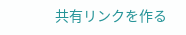共有リンクを作る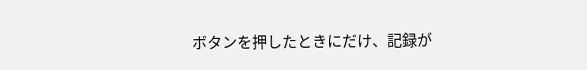ボタンを押したときにだけ、記録が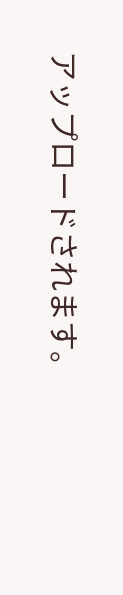アップロードされます。